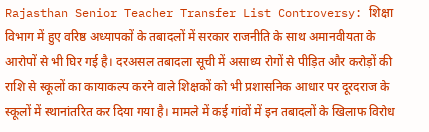Rajasthan Senior Teacher Transfer List Controversy: शिक्षा विभाग में हुए वरिष्ठ अध्यापकों के तबादलों में सरकार राजनीति के साथ अमानवीयता के आरोपों से भी घिर गई है। दरअसल तबादला सूची में असाध्य रोगों से पीड़ित और करोड़ों की राशि से स्कूलों का कायाकल्प करने वाले शिक्षकों को भी प्रशासनिक आधार पर दूरदराज के स्कूलों में स्थानांतरित कर दिया गया है। मामले में कई गांवों में इन तबादलों के खिलाफ विरोध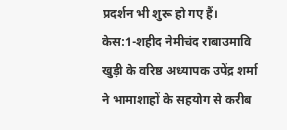प्रदर्शन भी शुरू हो गए हैं।
केस:1-शहीद नेमीचंद राबाउमावि खुड़ी के वरिष्ठ अध्यापक उपेंद्र शर्मा ने भामाशाहों के सहयोग से करीब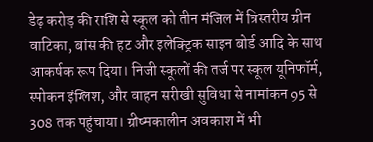डेढ़ करोड़ की राशि से स्कूल को तीन मंजिल में त्रिस्तरीय ग्रीन वाटिका, बांस की हट और इलेक्ट्रिक साइन बोर्ड आदि के साथ आकर्षक रूप दिया। निजी स्कूलों की तर्ज पर स्कूल यूनिफॉर्म, स्पोकन इंग्लिश, और वाहन सरीखी सुविधा से नामांकन 95 से 308 तक पहुंचाया। ग्रीष्मकालीन अवकाश में भी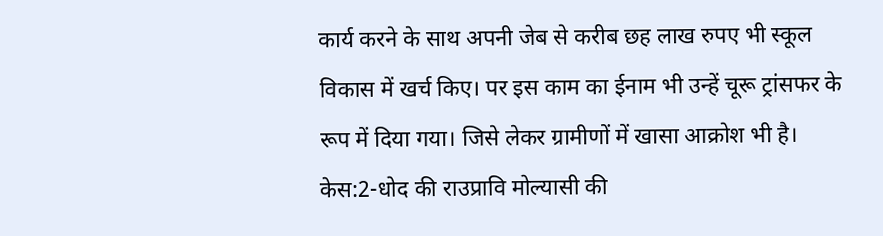कार्य करने के साथ अपनी जेब से करीब छह लाख रुपए भी स्कूल विकास में खर्च किए। पर इस काम का ईनाम भी उन्हें चूरू ट्रांसफर के रूप में दिया गया। जिसे लेकर ग्रामीणों में खासा आक्रोश भी है।
केस:2-धोद की राउप्रावि मोल्यासी की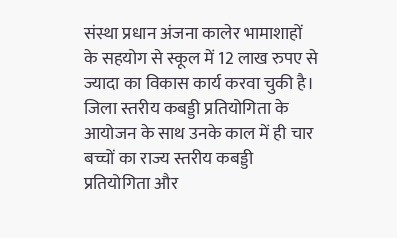संस्था प्रधान अंजना कालेर भामाशाहों के सहयोग से स्कूल में 12 लाख रुपए से ज्यादा का विकास कार्य करवा चुकी है। जिला स्तरीय कबड्डी प्रतियोगिता के आयोजन के साथ उनके काल में ही चार बच्चों का राज्य स्तरीय कबड्डी प्रतियोगिता और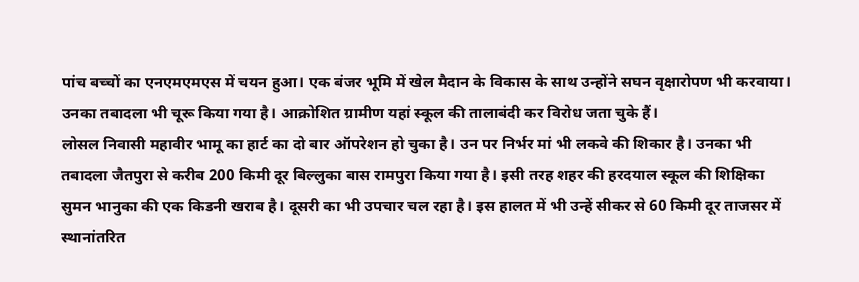पांच बच्चों का एनएमएमएस में चयन हुआ। एक बंजर भूमि में खेल मैदान के विकास के साथ उन्होंने सघन वृक्षारोपण भी करवाया। उनका तबादला भी चूरू किया गया है। आक्रोशित ग्रामीण यहां स्कूल की तालाबंदी कर विरोध जता चुके हैं।
लोसल निवासी महावीर भामू का हार्ट का दो बार ऑपरेशन हो चुका है। उन पर निर्भर मां भी लकवे की शिकार है। उनका भी तबादला जैतपुरा से करीब 200 किमी दूर बिल्लुका बास रामपुरा किया गया है। इसी तरह शहर की हरदयाल स्कूल की शिक्षिका सुमन भानुका की एक किडनी खराब है। दूसरी का भी उपचार चल रहा है। इस हालत में भी उन्हें सीकर से 60 किमी दूर ताजसर में स्थानांतरित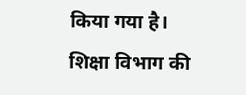किया गया है।
शिक्षा विभाग की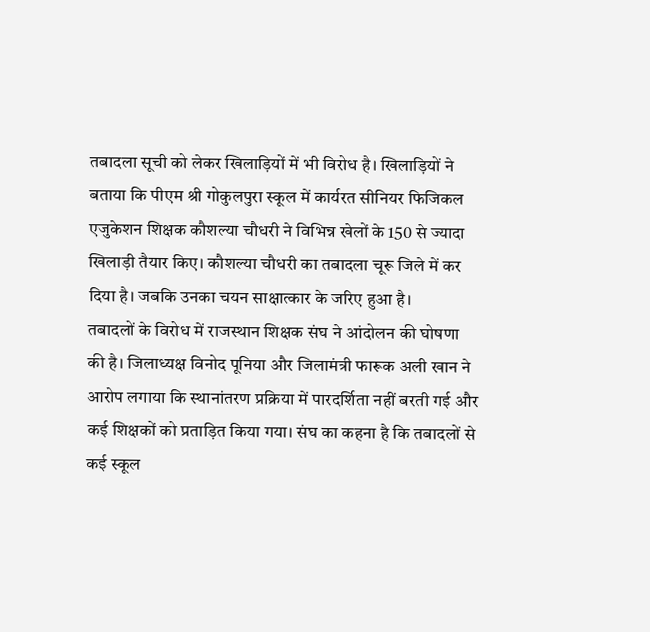तबादला सूची को लेकर खिलाड़ियों में भी विरोध है। खिलाड़ियों ने बताया कि पीएम श्री गोकुलपुरा स्कूल में कार्यरत सीनियर फिजिकल एजुकेशन शिक्षक कौशल्या चौधरी ने विभिन्न खेलों के 150 से ज्यादा खिलाड़ी तैयार किए। कौशल्या चौधरी का तबादला चूरू जिले में कर दिया है। जबकि उनका चयन साक्षात्कार के जरिए हुआ है।
तबादलों के विरोध में राजस्थान शिक्षक संघ ने आंदोलन की घोषणा की है। जिलाध्यक्ष विनोद पूनिया और जिलामंत्री फारूक अली खान ने आरोप लगाया कि स्थानांतरण प्रक्रिया में पारदर्शिता नहीं बरती गई और कई शिक्षकों को प्रताड़ित किया गया। संघ का कहना है कि तबादलों से कई स्कूल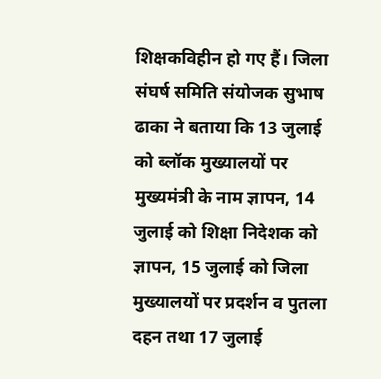शिक्षकविहीन हो गए हैं। जिला संघर्ष समिति संयोजक सुभाष ढाका ने बताया कि 13 जुलाई को ब्लॉक मुख्यालयों पर मुख्यमंत्री के नाम ज्ञापन, 14 जुलाई को शिक्षा निदेशक को ज्ञापन, 15 जुलाई को जिला मुख्यालयों पर प्रदर्शन व पुतला दहन तथा 17 जुलाई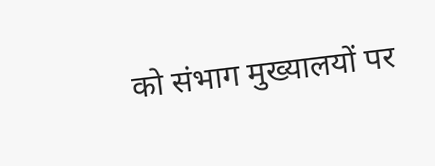को संभाग मुख्यालयों पर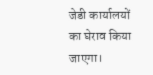जेडी कार्यालयों का घेराव किया जाएगा।